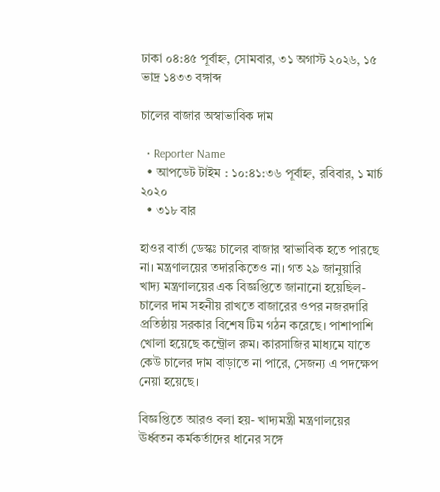ঢাকা ০৪:৪৫ পূর্বাহ্ন, সোমবার, ৩১ অগাস্ট ২০২৬, ১৫ ভাদ্র ১৪৩৩ বঙ্গাব্দ

চালের বাজার অস্বাভাবিক দাম

  • Reporter Name
  • আপডেট টাইম : ১০:৪১:৩৬ পূর্বাহ্ন, রবিবার, ১ মার্চ ২০২০
  • ৩১৮ বার

হাওর বার্তা ডেস্কঃ চালের বাজার স্বাভাবিক হতে পারছে না। মন্ত্রণালয়ের তদারকিতেও না। গত ২৯ জানুয়ারি খাদ্য মন্ত্রণালয়ের এক বিজ্ঞপ্তিতে জানানো হয়েছিল- চালের দাম সহনীয় রাখতে বাজারের ওপর নজরদারি প্রতিষ্ঠায় সরকার বিশেষ টিম গঠন করেছে। পাশাপাশি খোলা হয়েছে কন্ট্রোল রুম। কারসাজির মাধ্যমে যাতে কেউ চালের দাম বাড়াতে না পারে, সেজন্য এ পদক্ষেপ নেয়া হয়েছে।

বিজ্ঞপ্তিতে আরও বলা হয়- খাদ্যমন্ত্রী মন্ত্রণালয়ের ঊর্ধ্বতন কর্মকর্তাদের ধানের সঙ্গে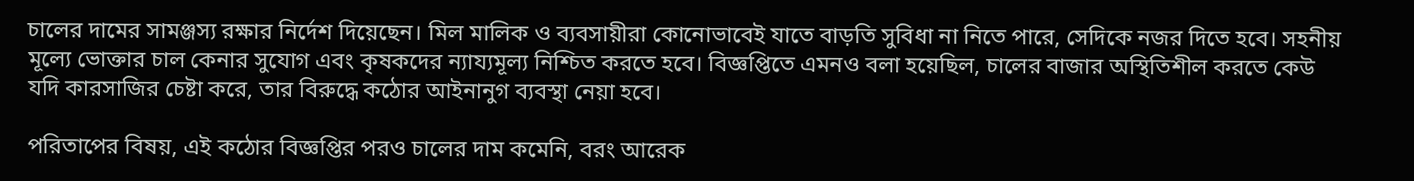চালের দামের সামঞ্জস্য রক্ষার নির্দেশ দিয়েছেন। মিল মালিক ও ব্যবসায়ীরা কোনোভাবেই যাতে বাড়তি সুবিধা না নিতে পারে, সেদিকে নজর দিতে হবে। সহনীয় মূল্যে ভোক্তার চাল কেনার সুযোগ এবং কৃষকদের ন্যায্যমূল্য নিশ্চিত করতে হবে। বিজ্ঞপ্তিতে এমনও বলা হয়েছিল, চালের বাজার অস্থিতিশীল করতে কেউ যদি কারসাজির চেষ্টা করে, তার বিরুদ্ধে কঠোর আইনানুগ ব্যবস্থা নেয়া হবে।

পরিতাপের বিষয়, এই কঠোর বিজ্ঞপ্তির পরও চালের দাম কমেনি, বরং আরেক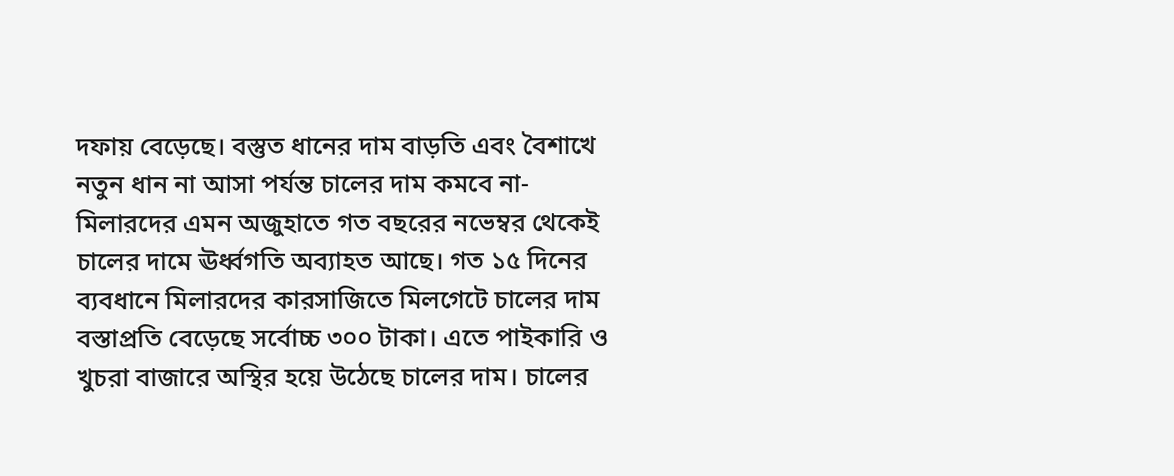দফায় বেড়েছে। বস্তুত ধানের দাম বাড়তি এবং বৈশাখে নতুন ধান না আসা পর্যন্ত চালের দাম কমবে না- মিলারদের এমন অজুহাতে গত বছরের নভেম্বর থেকেই চালের দামে ঊর্ধ্বগতি অব্যাহত আছে। গত ১৫ দিনের ব্যবধানে মিলারদের কারসাজিতে মিলগেটে চালের দাম বস্তাপ্রতি বেড়েছে সর্বোচ্চ ৩০০ টাকা। এতে পাইকারি ও খুচরা বাজারে অস্থির হয়ে উঠেছে চালের দাম। চালের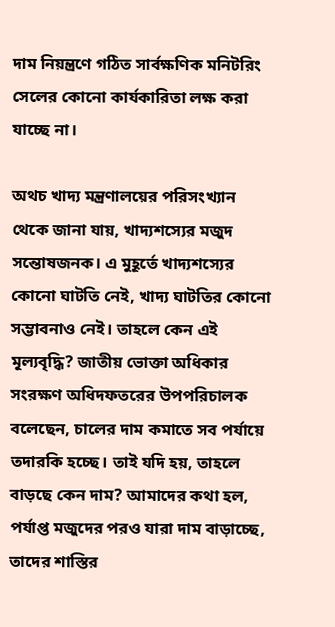দাম নিয়ন্ত্রণে গঠিত সার্বক্ষণিক মনিটরিং সেলের কোনো কার্যকারিতা লক্ষ করা যাচ্ছে না।

অথচ খাদ্য মন্ত্রণালয়ের পরিসংখ্যান থেকে জানা যায়, খাদ্যশস্যের মজুদ সন্তোষজনক। এ মুহূর্তে খাদ্যশস্যের কোনো ঘাটতি নেই, খাদ্য ঘাটতির কোনো সম্ভাবনাও নেই। তাহলে কেন এই মূল্যবৃদ্ধি? জাতীয় ভোক্তা অধিকার সংরক্ষণ অধিদফতরের উপপরিচালক বলেছেন, চালের দাম কমাতে সব পর্যায়ে তদারকি হচ্ছে। তাই যদি হয়, তাহলে বাড়ছে কেন দাম? আমাদের কথা হল, পর্যাপ্ত মজুদের পরও যারা দাম বাড়াচ্ছে, তাদের শাস্তির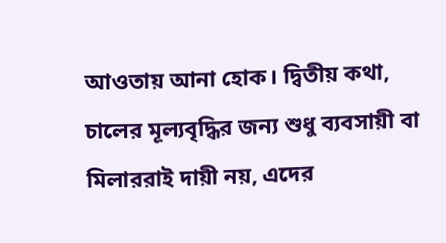আওতায় আনা হোক। দ্বিতীয় কথা, চালের মূল্যবৃদ্ধির জন্য শুধু ব্যবসায়ী বা মিলাররাই দায়ী নয়, এদের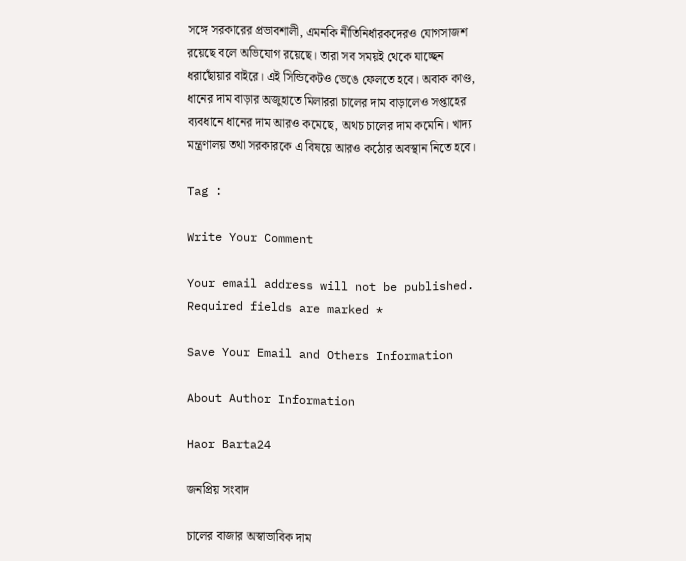সঙ্গে সরকারের প্রভাবশালী, এমনকি নীতিনির্ধারকদেরও যোগসাজশ রয়েছে বলে অভিযোগ রয়েছে। তারা সব সময়ই থেকে যাচ্ছেন ধরাছোঁয়ার বাইরে। এই সিন্ডিকেটও ভেঙে ফেলতে হবে। অবাক কাণ্ড, ধানের দাম বাড়ার অজুহাতে মিলাররা চালের দাম বাড়ালেও সপ্তাহের ব্যবধানে ধানের দাম আরও কমেছে, অথচ চালের দাম কমেনি। খাদ্য মন্ত্রণালয় তথা সরকারকে এ বিষয়ে আরও কঠোর অবস্থান নিতে হবে।

Tag :

Write Your Comment

Your email address will not be published. Required fields are marked *

Save Your Email and Others Information

About Author Information

Haor Barta24

জনপ্রিয় সংবাদ

চালের বাজার অস্বাভাবিক দাম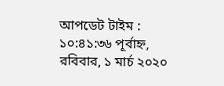আপডেট টাইম : ১০:৪১:৩৬ পূর্বাহ্ন, রবিবার, ১ মার্চ ২০২০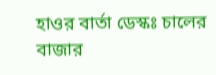হাওর বার্তা ডেস্কঃ চালের বাজার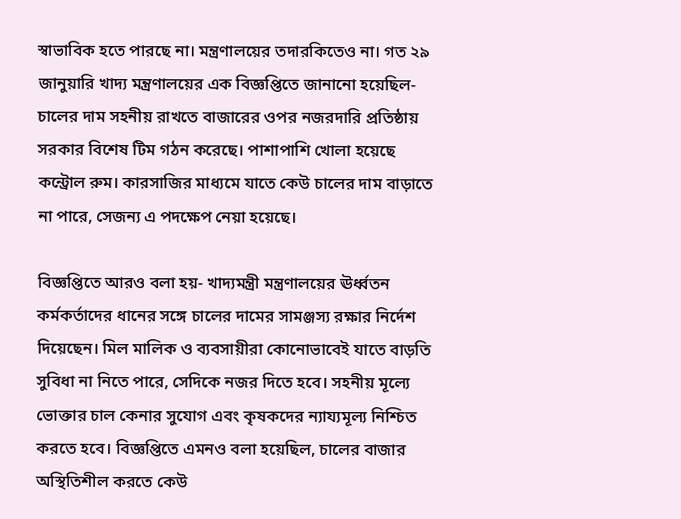স্বাভাবিক হতে পারছে না। মন্ত্রণালয়ের তদারকিতেও না। গত ২৯ জানুয়ারি খাদ্য মন্ত্রণালয়ের এক বিজ্ঞপ্তিতে জানানো হয়েছিল- চালের দাম সহনীয় রাখতে বাজারের ওপর নজরদারি প্রতিষ্ঠায় সরকার বিশেষ টিম গঠন করেছে। পাশাপাশি খোলা হয়েছে কন্ট্রোল রুম। কারসাজির মাধ্যমে যাতে কেউ চালের দাম বাড়াতে না পারে, সেজন্য এ পদক্ষেপ নেয়া হয়েছে।

বিজ্ঞপ্তিতে আরও বলা হয়- খাদ্যমন্ত্রী মন্ত্রণালয়ের ঊর্ধ্বতন কর্মকর্তাদের ধানের সঙ্গে চালের দামের সামঞ্জস্য রক্ষার নির্দেশ দিয়েছেন। মিল মালিক ও ব্যবসায়ীরা কোনোভাবেই যাতে বাড়তি সুবিধা না নিতে পারে, সেদিকে নজর দিতে হবে। সহনীয় মূল্যে ভোক্তার চাল কেনার সুযোগ এবং কৃষকদের ন্যায্যমূল্য নিশ্চিত করতে হবে। বিজ্ঞপ্তিতে এমনও বলা হয়েছিল, চালের বাজার অস্থিতিশীল করতে কেউ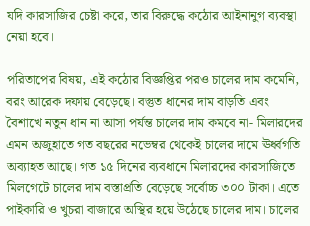যদি কারসাজির চেষ্টা করে, তার বিরুদ্ধে কঠোর আইনানুগ ব্যবস্থা নেয়া হবে।

পরিতাপের বিষয়, এই কঠোর বিজ্ঞপ্তির পরও চালের দাম কমেনি, বরং আরেক দফায় বেড়েছে। বস্তুত ধানের দাম বাড়তি এবং বৈশাখে নতুন ধান না আসা পর্যন্ত চালের দাম কমবে না- মিলারদের এমন অজুহাতে গত বছরের নভেম্বর থেকেই চালের দামে ঊর্ধ্বগতি অব্যাহত আছে। গত ১৫ দিনের ব্যবধানে মিলারদের কারসাজিতে মিলগেটে চালের দাম বস্তাপ্রতি বেড়েছে সর্বোচ্চ ৩০০ টাকা। এতে পাইকারি ও খুচরা বাজারে অস্থির হয়ে উঠেছে চালের দাম। চালের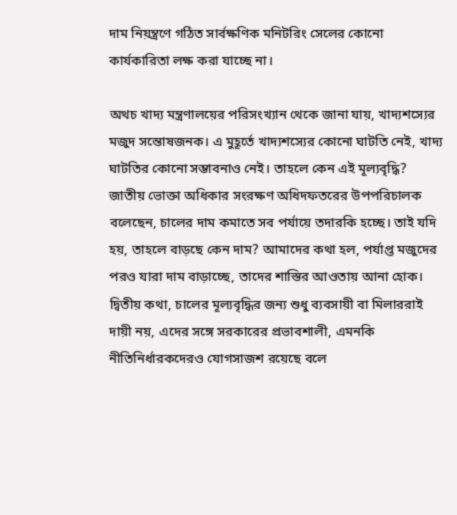দাম নিয়ন্ত্রণে গঠিত সার্বক্ষণিক মনিটরিং সেলের কোনো কার্যকারিতা লক্ষ করা যাচ্ছে না।

অথচ খাদ্য মন্ত্রণালয়ের পরিসংখ্যান থেকে জানা যায়, খাদ্যশস্যের মজুদ সন্তোষজনক। এ মুহূর্তে খাদ্যশস্যের কোনো ঘাটতি নেই, খাদ্য ঘাটতির কোনো সম্ভাবনাও নেই। তাহলে কেন এই মূল্যবৃদ্ধি? জাতীয় ভোক্তা অধিকার সংরক্ষণ অধিদফতরের উপপরিচালক বলেছেন, চালের দাম কমাতে সব পর্যায়ে তদারকি হচ্ছে। তাই যদি হয়, তাহলে বাড়ছে কেন দাম? আমাদের কথা হল, পর্যাপ্ত মজুদের পরও যারা দাম বাড়াচ্ছে, তাদের শাস্তির আওতায় আনা হোক। দ্বিতীয় কথা, চালের মূল্যবৃদ্ধির জন্য শুধু ব্যবসায়ী বা মিলাররাই দায়ী নয়, এদের সঙ্গে সরকারের প্রভাবশালী, এমনকি নীতিনির্ধারকদেরও যোগসাজশ রয়েছে বলে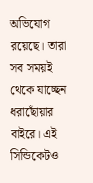অভিযোগ রয়েছে। তারা সব সময়ই থেকে যাচ্ছেন ধরাছোঁয়ার বাইরে। এই সিন্ডিকেটও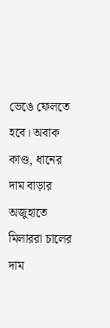ভেঙে ফেলতে হবে। অবাক কাণ্ড, ধানের দাম বাড়ার অজুহাতে মিলাররা চালের দাম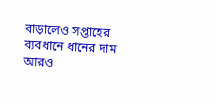বাড়ালেও সপ্তাহের ব্যবধানে ধানের দাম আরও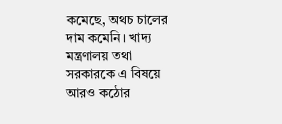কমেছে, অথচ চালের দাম কমেনি। খাদ্য মন্ত্রণালয় তথা সরকারকে এ বিষয়ে আরও কঠোর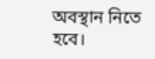অবস্থান নিতে হবে।